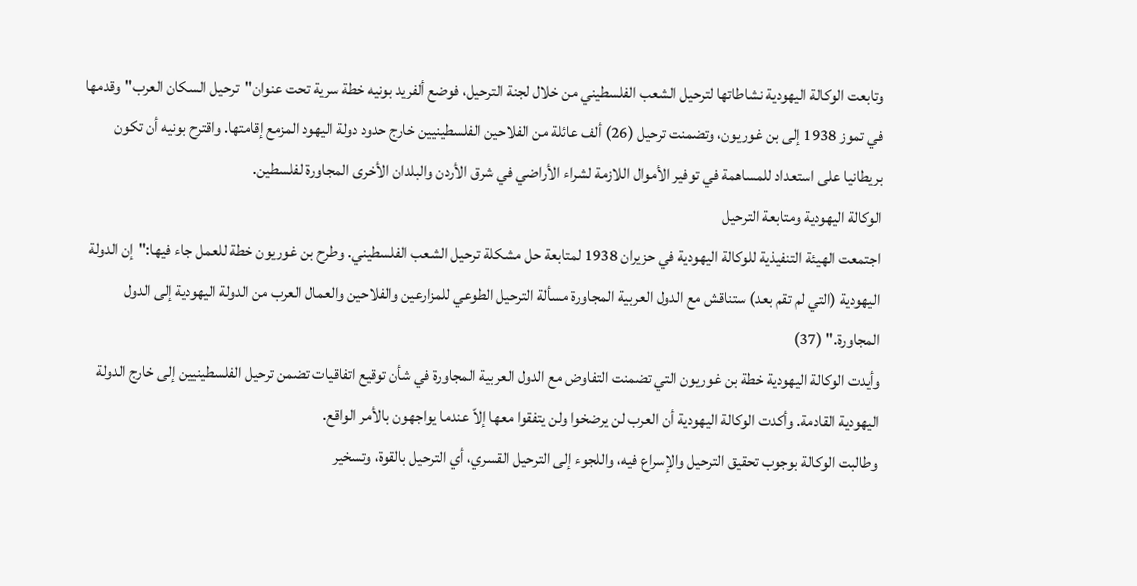وتابعت الوكالة اليهودية نشاطاتها لترحيل الشعب الفلسطيني من خلال لجنة الترحيل، فوضع ألفريد بونيه خطة سرية تحت عنوان"ترحيل السكان العرب"وقدمها في تموز 1938 إلى بن غوريون، وتضمنت ترحيل (26) ألف عائلة من الفلاحين الفلسطينيين خارج حدود دولة اليهود المزمع إقامتها. واقترح بونيه أن تكون بريطانيا على استعداد للمساهمة في توفير الأموال اللازمة لشراء الأراضي في شرق الأردن والبلدان الأخرى المجاورة لفلسطين.
الوكالة اليهودية ومتابعة الترحيل
اجتمعت الهيئة التنفيذية للوكالة اليهودية في حزيران 1938 لمتابعة حل مشكلة ترحيل الشعب الفلسطيني. وطرح بن غوريون خطة للعمل جاء فيها:"إن الدولة اليهودية (التي لم تقم بعد) ستناقش مع الدول العربية المجاورة مسألة الترحيل الطوعي للمزارعين والفلاحين والعمال العرب من الدولة اليهودية إلى الدول المجاورة." (37)
وأيدت الوكالة اليهودية خطة بن غوريون التي تضمنت التفاوض مع الدول العربية المجاورة في شأن توقيع اتفاقيات تضمن ترحيل الفلسطينيين إلى خارج الدولة اليهودية القادمة. وأكدت الوكالة اليهودية أن العرب لن يرضخوا ولن يتفقوا معها إلاّ عندما يواجهون بالأمر الواقع.
وطالبت الوكالة بوجوب تحقيق الترحيل والإسراع فيه، واللجوء إلى الترحيل القسري، أي الترحيل بالقوة، وتسخير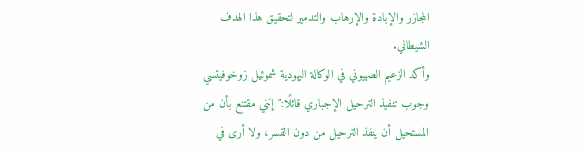المجازر والإبادة والإرهاب والتدمير لتحقيق هذا الهدف الشيطاني.
وأكد الزعيم الصهيوني في الوكالة اليهودية شموئيل زوخوفيتسي وجوب تنفيذ الترحيل الإجباري قائلًا:"إنني مقتنع بأن من المستحيل أن ينفذ الترحيل من دون القسر، ولا أرى في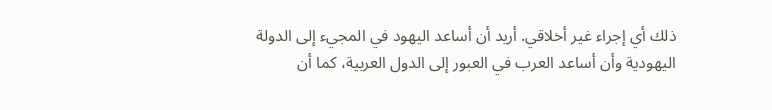ذلك أي إجراء غير أخلاقي. أريد أن أساعد اليهود في المجيء إلى الدولة اليهودية وأن أساعد العرب في العبور إلى الدول العربية، كما أن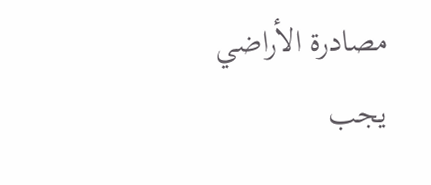مصادرة الأراضي يجب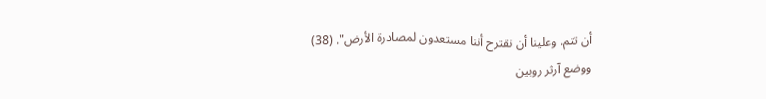أن تتم. وعلينا أن نقترح أننا مستعدون لمصادرة الأرض". (38)
ووضع آرثر روبين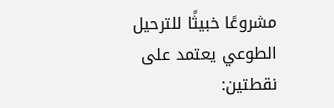مشروعًا خبيثًا للترحيل الطوعي يعتمد على نقطتين: